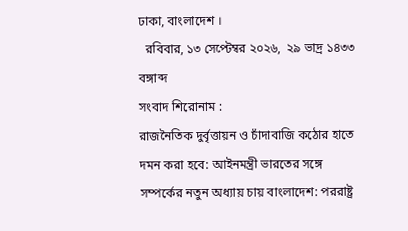ঢাকা, বাংলাদেশ ।
  রবিবার, ১৩ সেপ্টেম্বর ২০২৬,  ২৯ ভাদ্র ১৪৩৩ বঙ্গাব্দ
সংবাদ শিরোনাম :
রাজনৈতিক দুর্বৃত্তায়ন ও চাঁদাবাজি কঠোর হাতে দমন করা হবে: আইনমন্ত্রী ভারতের সঙ্গে সম্পর্কের নতুন অধ্যায় চায় বাংলাদেশ: পররাষ্ট্র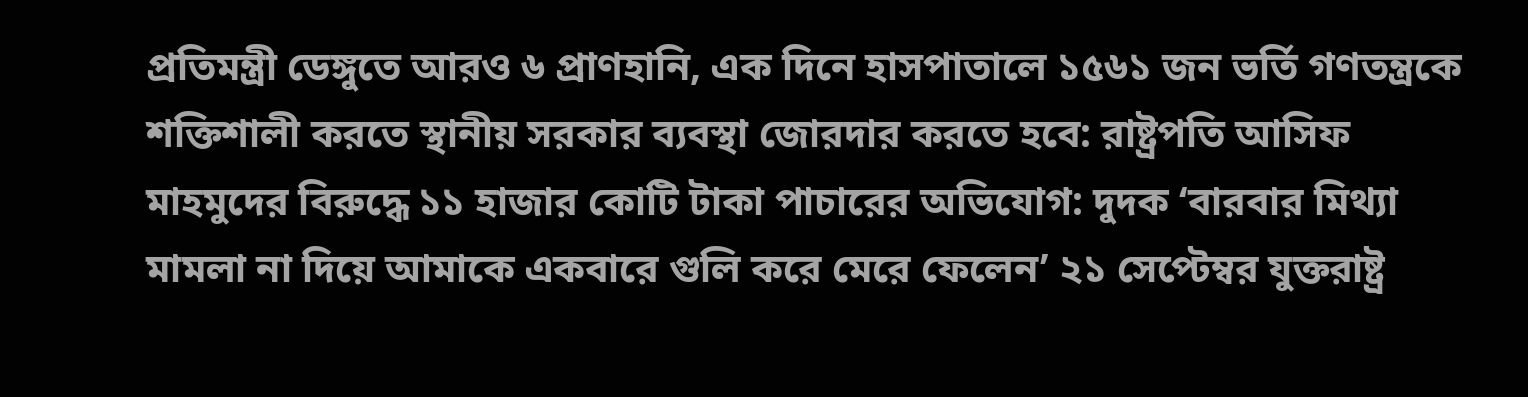প্রতিমন্ত্রী ডেঙ্গুতে আরও ৬ প্রাণহানি, এক দিনে হাসপাতালে ১৫৬১ জন ভর্তি গণতন্ত্রকে শক্তিশালী করতে স্থানীয় সরকার ব্যবস্থা জোরদার করতে হবে: রাষ্ট্রপতি আসিফ মাহমুদের বিরুদ্ধে ১১ হাজার কোটি টাকা পাচারের অভিযোগ: দুদক ‘বারবার মিথ্যা মামলা না দিয়ে আমাকে একবারে গুলি করে মেরে ফেলেন’ ২১ সেপ্টেম্বর যুক্তরাষ্ট্র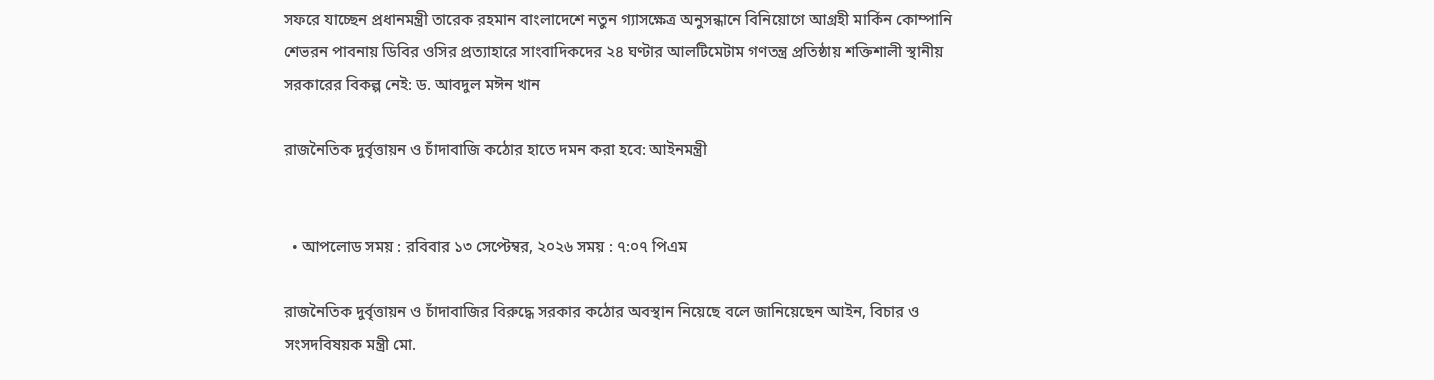সফরে যাচ্ছেন প্রধানমন্ত্রী তারেক রহমান বাংলাদেশে নতুন গ্যাসক্ষেত্র অনুসন্ধানে বিনিয়োগে আগ্রহী মার্কিন কোম্পানি শেভরন পাবনায় ডিবির ওসির প্রত্যাহারে সাংবাদিকদের ২৪ ঘণ্টার আলটিমেটাম গণতন্ত্র প্রতিষ্ঠায় শক্তিশালী স্থানীয় সরকারের বিকল্প নেই: ড. আবদুল মঈন খান

রাজনৈতিক দুর্বৃত্তায়ন ও চাঁদাবাজি কঠোর হাতে দমন করা হবে: আইনমন্ত্রী


  • আপলোড সময় : রবিবার ১৩ সেপ্টেম্বর, ২০২৬ সময় : ৭:০৭ পিএম

রাজনৈতিক দুর্বৃত্তায়ন ও চাঁদাবাজির বিরুদ্ধে সরকার কঠোর অবস্থান নিয়েছে বলে জানিয়েছেন আইন, বিচার ও সংসদবিষয়ক মন্ত্রী মো.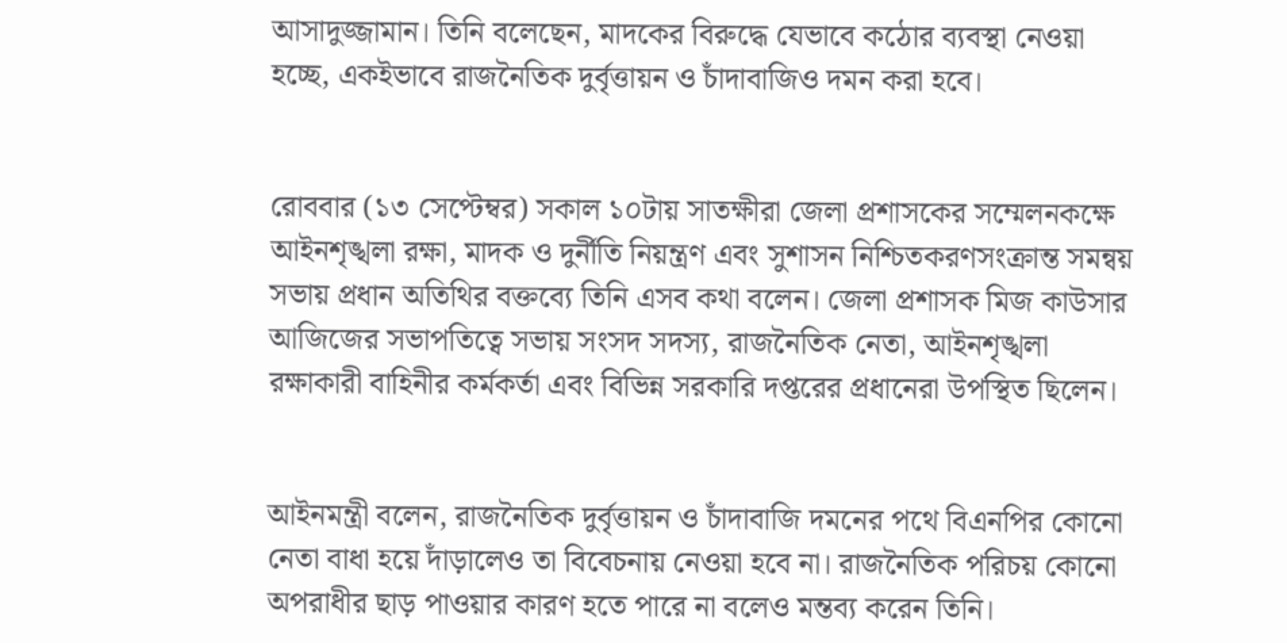আসাদুজ্জামান। তিনি বলেছেন, মাদকের বিরুদ্ধে যেভাবে কঠোর ব্যবস্থা নেওয়া হচ্ছে, একইভাবে রাজনৈতিক দুর্বৃত্তায়ন ও চাঁদাবাজিও দমন করা হবে।


রোববার (১৩ সেপ্টেম্বর) সকাল ১০টায় সাতক্ষীরা জেলা প্রশাসকের সম্মেলনকক্ষে আইনশৃঙ্খলা রক্ষা, মাদক ও দুর্নীতি নিয়ন্ত্রণ এবং সুশাসন নিশ্চিতকরণসংক্রান্ত সমন্বয় সভায় প্রধান অতিথির বক্তব্যে তিনি এসব কথা বলেন। জেলা প্রশাসক মিজ কাউসার আজিজের সভাপতিত্বে সভায় সংসদ সদস্য, রাজনৈতিক নেতা, আইনশৃঙ্খলা রক্ষাকারী বাহিনীর কর্মকর্তা এবং বিভিন্ন সরকারি দপ্তরের প্রধানেরা উপস্থিত ছিলেন।


আইনমন্ত্রী বলেন, রাজনৈতিক দুর্বৃত্তায়ন ও চাঁদাবাজি দমনের পথে বিএনপির কোনো নেতা বাধা হয়ে দাঁড়ালেও তা বিবেচনায় নেওয়া হবে না। রাজনৈতিক পরিচয় কোনো অপরাধীর ছাড় পাওয়ার কারণ হতে পারে না বলেও মন্তব্য করেন তিনি।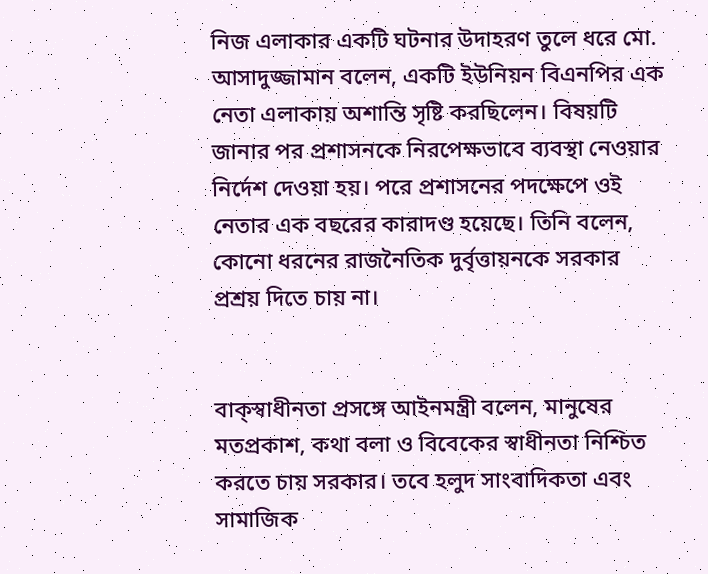নিজ এলাকার একটি ঘটনার উদাহরণ তুলে ধরে মো. আসাদুজ্জামান বলেন, একটি ইউনিয়ন বিএনপির এক নেতা এলাকায় অশান্তি সৃষ্টি করছিলেন। বিষয়টি জানার পর প্রশাসনকে নিরপেক্ষভাবে ব্যবস্থা নেওয়ার নির্দেশ দেওয়া হয়। পরে প্রশাসনের পদক্ষেপে ওই নেতার এক বছরের কারাদণ্ড হয়েছে। তিনি বলেন, কোনো ধরনের রাজনৈতিক দুর্বৃত্তায়নকে সরকার প্রশ্রয় দিতে চায় না।


বাক্‌স্বাধীনতা প্রসঙ্গে আইনমন্ত্রী বলেন, মানুষের মতপ্রকাশ, কথা বলা ও বিবেকের স্বাধীনতা নিশ্চিত করতে চায় সরকার। তবে হলুদ সাংবাদিকতা এবং সামাজিক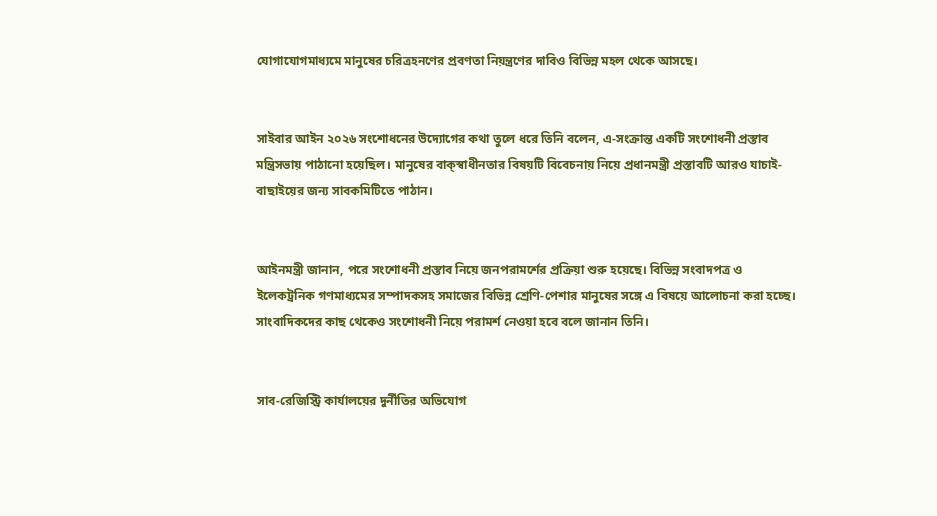যোগাযোগমাধ্যমে মানুষের চরিত্রহনণের প্রবণতা নিয়ন্ত্রণের দাবিও বিভিন্ন মহল থেকে আসছে।


সাইবার আইন ২০২৬ সংশোধনের উদ্যোগের কথা তুলে ধরে তিনি বলেন, এ-সংক্রান্ত একটি সংশোধনী প্রস্তাব মন্ত্রিসভায় পাঠানো হয়েছিল। মানুষের বাক্‌স্বাধীনতার বিষয়টি বিবেচনায় নিয়ে প্রধানমন্ত্রী প্রস্তাবটি আরও যাচাই-বাছাইয়ের জন্য সাবকমিটিতে পাঠান।


আইনমন্ত্রী জানান, পরে সংশোধনী প্রস্তাব নিয়ে জনপরামর্শের প্রক্রিয়া শুরু হয়েছে। বিভিন্ন সংবাদপত্র ও ইলেকট্রনিক গণমাধ্যমের সম্পাদকসহ সমাজের বিভিন্ন শ্রেণি-পেশার মানুষের সঙ্গে এ বিষয়ে আলোচনা করা হচ্ছে। সাংবাদিকদের কাছ থেকেও সংশোধনী নিয়ে পরামর্শ নেওয়া হবে বলে জানান তিনি।


সাব-রেজিস্ট্রি কার্যালয়ের দুর্নীতির অভিযোগ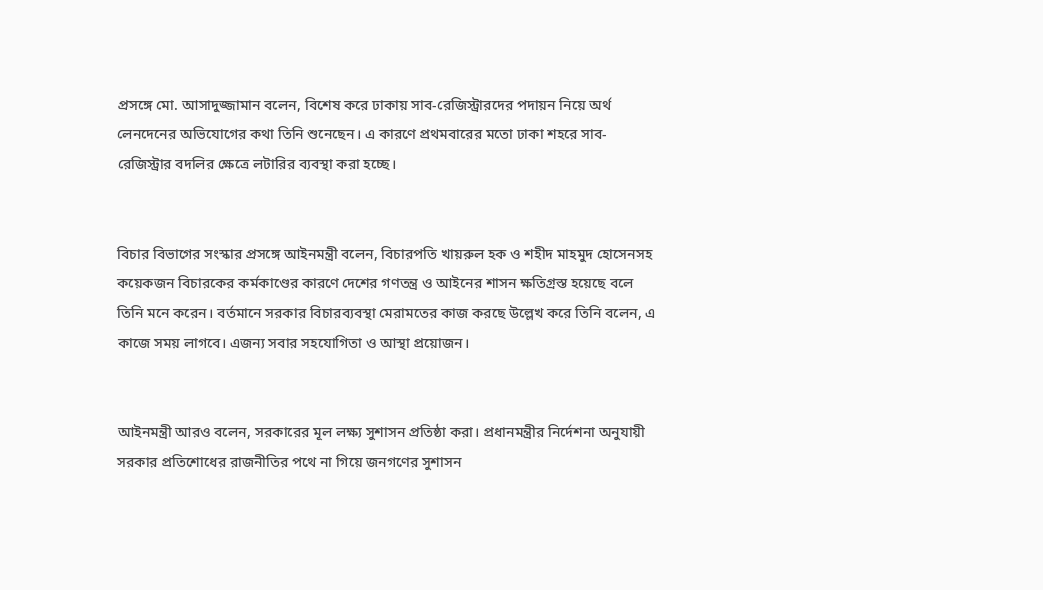প্রসঙ্গে মো. আসাদুজ্জামান বলেন, বিশেষ করে ঢাকায় সাব-রেজিস্ট্রারদের পদায়ন নিয়ে অর্থ লেনদেনের অভিযোগের কথা তিনি শুনেছেন। এ কারণে প্রথমবারের মতো ঢাকা শহরে সাব-রেজিস্ট্রার বদলির ক্ষেত্রে লটারির ব্যবস্থা করা হচ্ছে।


বিচার বিভাগের সংস্কার প্রসঙ্গে আইনমন্ত্রী বলেন, বিচারপতি খায়রুল হক ও শহীদ মাহমুদ হোসেনসহ কয়েকজন বিচারকের কর্মকাণ্ডের কারণে দেশের গণতন্ত্র ও আইনের শাসন ক্ষতিগ্রস্ত হয়েছে বলে তিনি মনে করেন। বর্তমানে সরকার বিচারব্যবস্থা মেরামতের কাজ করছে উল্লেখ করে তিনি বলেন, এ কাজে সময় লাগবে। এজন্য সবার সহযোগিতা ও আস্থা প্রয়োজন।


আইনমন্ত্রী আরও বলেন, সরকারের মূল লক্ষ্য সুশাসন প্রতিষ্ঠা করা। প্রধানমন্ত্রীর নির্দেশনা অনুযায়ী সরকার প্রতিশোধের রাজনীতির পথে না গিয়ে জনগণের সুশাসন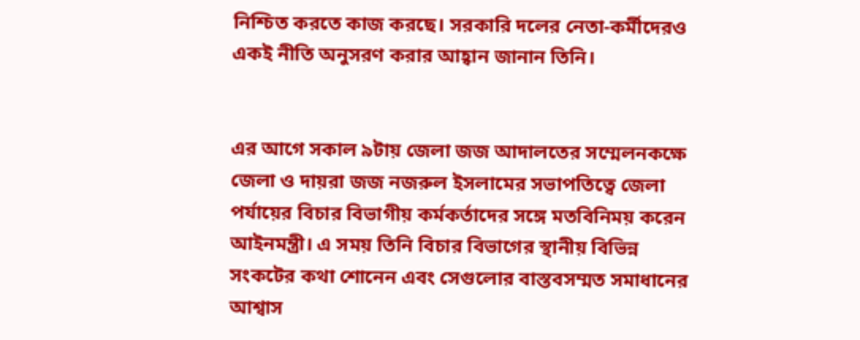নিশ্চিত করতে কাজ করছে। সরকারি দলের নেতা-কর্মীদেরও একই নীতি অনুসরণ করার আহ্বান জানান তিনি।


এর আগে সকাল ৯টায় জেলা জজ আদালতের সম্মেলনকক্ষে জেলা ও দায়রা জজ নজরুল ইসলামের সভাপতিত্বে জেলা পর্যায়ের বিচার বিভাগীয় কর্মকর্তাদের সঙ্গে মতবিনিময় করেন আইনমন্ত্রী। এ সময় তিনি বিচার বিভাগের স্থানীয় বিভিন্ন সংকটের কথা শোনেন এবং সেগুলোর বাস্তবসম্মত সমাধানের আশ্বাস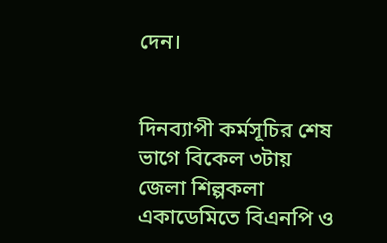দেন।


দিনব্যাপী কর্মসূচির শেষ ভাগে বিকেল ৩টায় জেলা শিল্পকলা একাডেমিতে বিএনপি ও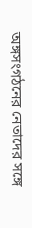অঙ্গসংগঠনের নেতাদের সঙ্গে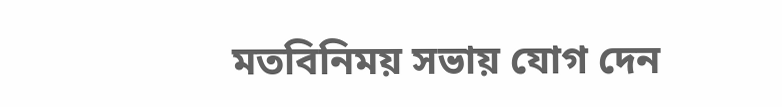মতবিনিময় সভায় যোগ দেন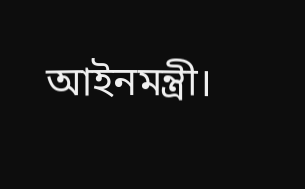আইনমন্ত্রী।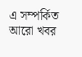এ সম্পর্কিত আরো খবর